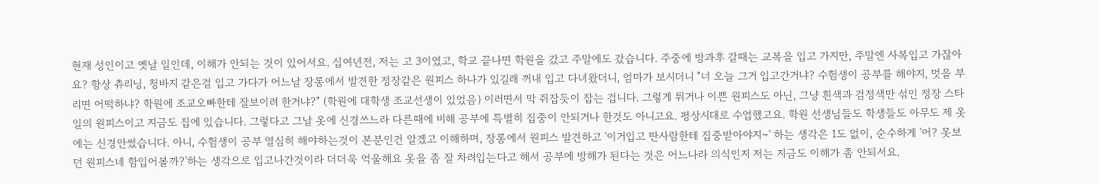현재 성인이고 옛날 일인데, 이해가 안되는 것이 있어서요. 십여년전, 저는 고 3이였고, 학교 끝나면 학원을 갔고 주말에도 갔습니다. 주중에 방과후 갈때는 교복을 입고 가지만, 주말엔 사복입고 가잖아요? 항상 츄리닝, 청바지 같은걸 입고 가다가 어느날 장롱에서 발견한 정장같은 원피스 하나가 있길래 꺼내 입고 다녀왔더니, 엄마가 보시더니 "너 오늘 그거 입고간거냐? 수험생이 공부를 해야지, 멋을 부리면 어떡하냐? 학원에 조교오빠한테 잘보이려 한거냐?" (학원에 대학생 조교선생이 있었음) 이러면서 막 쥐잡듯이 잡는 겁니다. 그렇게 튀거나 이쁜 원피스도 아닌, 그냥 흰색과 검정색만 섞인 정장 스타일의 원피스이고 지금도 집에 있습니다. 그렇다고 그날 옷에 신경쓰느라 다른때에 비해 공부에 특별히 집중이 안되거나 한것도 아니고요. 평상시대로 수업했고요. 학원 선생님들도 학생들도 아무도 제 옷에는 신경안썼습니다. 아니, 수험생이 공부 열심히 해야하는것이 본분인건 알겠고 이해하며, 장롱에서 원피스 발견하고 '이거입고 딴사람한테 집중받아야지~' 하는 생각은 1도 없이, 순수하게 '어? 못보던 원피스네 함입어볼까?'하는 생각으로 입고나간것이라 더더욱 억울해요 옷을 좀 잘 차려입는다고 해서 공부에 방해가 된다는 것은 어느나라 의식인지 저는 지금도 이해가 좀 안되서요.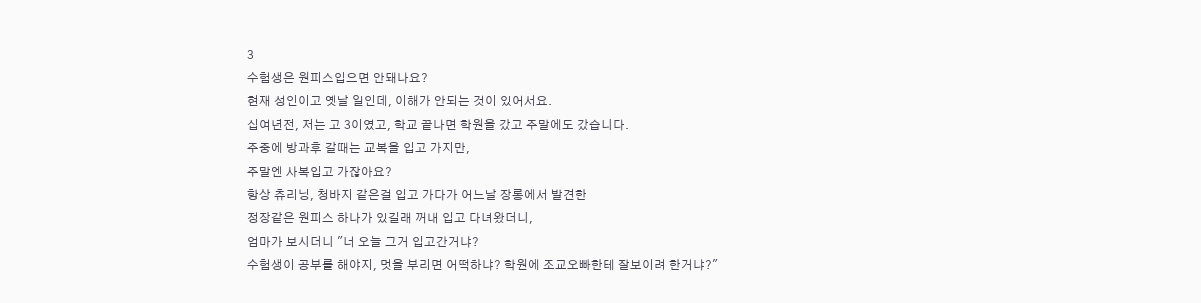3
수험생은 원피스입으면 안돼나요?
현재 성인이고 옛날 일인데, 이해가 안되는 것이 있어서요.
십여년전, 저는 고 3이였고, 학교 끝나면 학원을 갔고 주말에도 갔습니다.
주중에 방과후 갈때는 교복을 입고 가지만,
주말엔 사복입고 가잖아요?
항상 츄리닝, 청바지 같은걸 입고 가다가 어느날 장롱에서 발견한
정장같은 원피스 하나가 있길래 꺼내 입고 다녀왔더니,
엄마가 보시더니 "너 오늘 그거 입고간거냐?
수험생이 공부를 해야지, 멋을 부리면 어떡하냐? 학원에 조교오빠한테 잘보이려 한거냐?"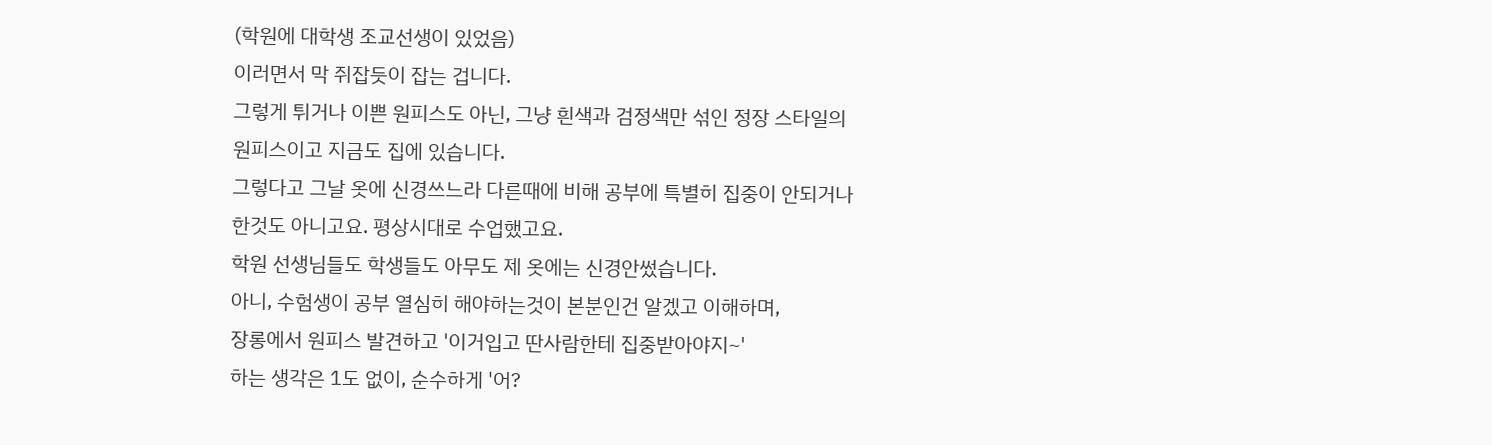(학원에 대학생 조교선생이 있었음)
이러면서 막 쥐잡듯이 잡는 겁니다.
그렇게 튀거나 이쁜 원피스도 아닌, 그냥 흰색과 검정색만 섞인 정장 스타일의
원피스이고 지금도 집에 있습니다.
그렇다고 그날 옷에 신경쓰느라 다른때에 비해 공부에 특별히 집중이 안되거나
한것도 아니고요. 평상시대로 수업했고요.
학원 선생님들도 학생들도 아무도 제 옷에는 신경안썼습니다.
아니, 수험생이 공부 열심히 해야하는것이 본분인건 알겠고 이해하며,
장롱에서 원피스 발견하고 '이거입고 딴사람한테 집중받아야지~'
하는 생각은 1도 없이, 순수하게 '어?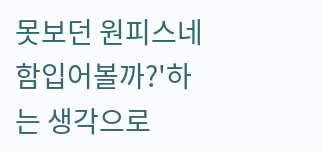못보던 원피스네 함입어볼까?'하는 생각으로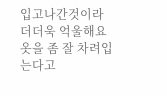입고나간것이라 더더욱 억울해요
옷을 좀 잘 차려입는다고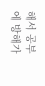해서 공부에 방해가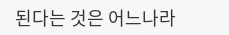된다는 것은 어느나라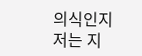의식인지
저는 지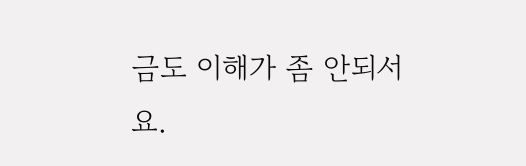금도 이해가 좀 안되서요.